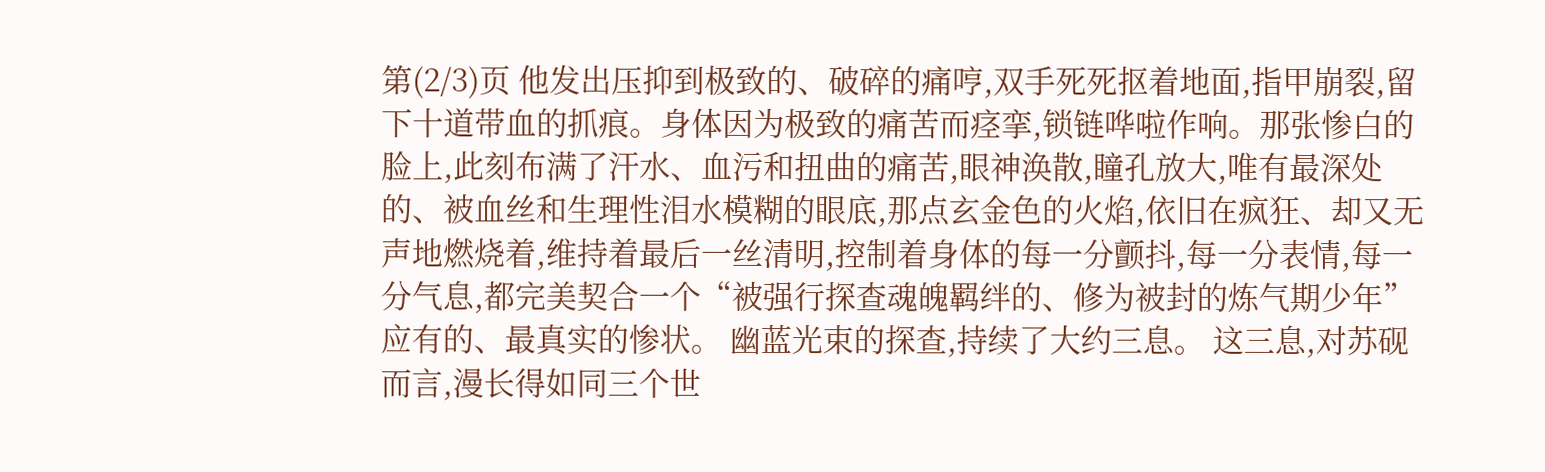第(2/3)页 他发出压抑到极致的、破碎的痛哼,双手死死抠着地面,指甲崩裂,留下十道带血的抓痕。身体因为极致的痛苦而痉挛,锁链哗啦作响。那张惨白的脸上,此刻布满了汗水、血污和扭曲的痛苦,眼神涣散,瞳孔放大,唯有最深处的、被血丝和生理性泪水模糊的眼底,那点玄金色的火焰,依旧在疯狂、却又无声地燃烧着,维持着最后一丝清明,控制着身体的每一分颤抖,每一分表情,每一分气息,都完美契合一个“被强行探查魂魄羁绊的、修为被封的炼气期少年”应有的、最真实的惨状。 幽蓝光束的探查,持续了大约三息。 这三息,对苏砚而言,漫长得如同三个世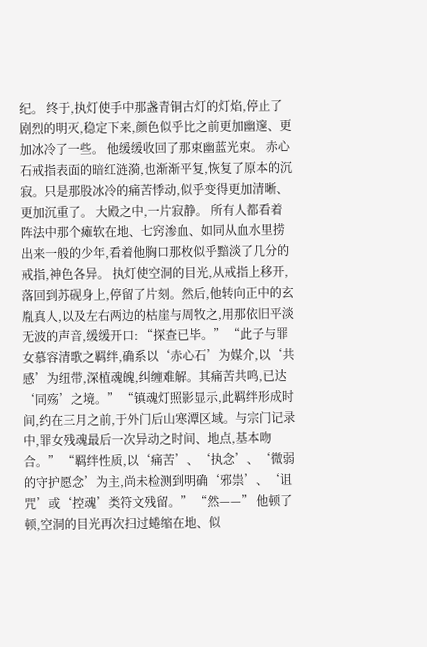纪。 终于,执灯使手中那盏青铜古灯的灯焰,停止了剧烈的明灭,稳定下来,颜色似乎比之前更加幽邃、更加冰冷了一些。 他缓缓收回了那束幽蓝光束。 赤心石戒指表面的暗红涟漪,也渐渐平复,恢复了原本的沉寂。只是那股冰冷的痛苦悸动,似乎变得更加清晰、更加沉重了。 大殿之中,一片寂静。 所有人都看着阵法中那个瘫软在地、七窍渗血、如同从血水里捞出来一般的少年,看着他胸口那枚似乎黯淡了几分的戒指,神色各异。 执灯使空洞的目光,从戒指上移开,落回到苏砚身上,停留了片刻。然后,他转向正中的玄胤真人,以及左右两边的枯崖与周牧之,用那依旧平淡无波的声音,缓缓开口: “探查已毕。” “此子与罪女慕容清歌之羁绊,确系以‘赤心石’为媒介,以‘共感’为纽带,深植魂魄,纠缠难解。其痛苦共鸣,已达‘同殇’之境。” “镇魂灯照影显示,此羁绊形成时间,约在三月之前,于外门后山寒潭区域。与宗门记录中,罪女残魂最后一次异动之时间、地点,基本吻合。” “羁绊性质,以‘痛苦’、‘执念’、‘微弱的守护愿念’为主,尚未检测到明确‘邪祟’、‘诅咒’或‘控魂’类符文残留。” “然——” 他顿了顿,空洞的目光再次扫过蜷缩在地、似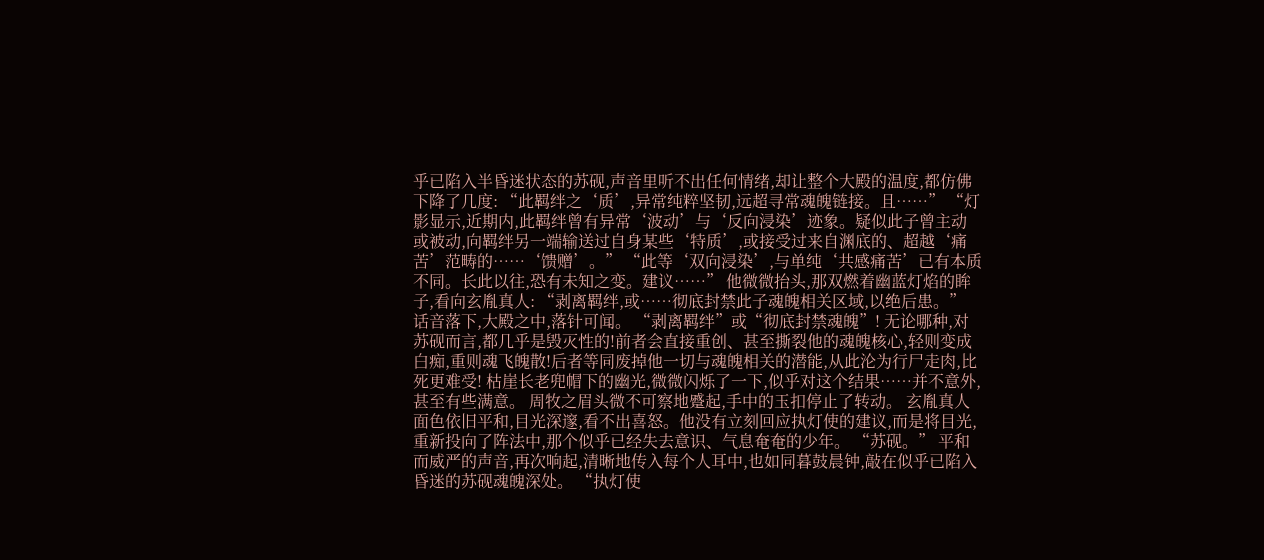乎已陷入半昏迷状态的苏砚,声音里听不出任何情绪,却让整个大殿的温度,都仿佛下降了几度: “此羁绊之‘质’,异常纯粹坚韧,远超寻常魂魄链接。且……” “灯影显示,近期内,此羁绊曾有异常‘波动’与‘反向浸染’迹象。疑似此子曾主动或被动,向羁绊另一端输送过自身某些‘特质’,或接受过来自渊底的、超越‘痛苦’范畴的……‘馈赠’。” “此等‘双向浸染’,与单纯‘共感痛苦’已有本质不同。长此以往,恐有未知之变。建议……” 他微微抬头,那双燃着幽蓝灯焰的眸子,看向玄胤真人: “剥离羁绊,或……彻底封禁此子魂魄相关区域,以绝后患。” 话音落下,大殿之中,落针可闻。 “剥离羁绊”或“彻底封禁魂魄”! 无论哪种,对苏砚而言,都几乎是毁灭性的!前者会直接重创、甚至撕裂他的魂魄核心,轻则变成白痴,重则魂飞魄散!后者等同废掉他一切与魂魄相关的潜能,从此沦为行尸走肉,比死更难受! 枯崖长老兜帽下的幽光,微微闪烁了一下,似乎对这个结果……并不意外,甚至有些满意。 周牧之眉头微不可察地蹙起,手中的玉扣停止了转动。 玄胤真人面色依旧平和,目光深邃,看不出喜怒。他没有立刻回应执灯使的建议,而是将目光,重新投向了阵法中,那个似乎已经失去意识、气息奄奄的少年。 “苏砚。” 平和而威严的声音,再次响起,清晰地传入每个人耳中,也如同暮鼓晨钟,敲在似乎已陷入昏迷的苏砚魂魄深处。 “执灯使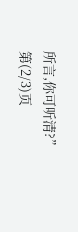所言,你可听清?” 第(2/3)页